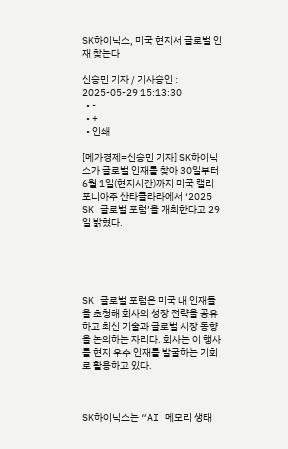SK하이닉스, 미국 현지서 글로벌 인재 찾는다

신승민 기자 / 기사승인 : 2025-05-29 15:13:30
  • -
  • +
  • 인쇄

[메가경제=신승민 기자] SK하이닉스가 글로벌 인재를 찾아 30일부터 6월 1일(현지시간)까지 미국 캘리포니아주 산타클라라에서 ‘2025 SK 글로벌 포럼’을 개최한다고 29일 밝혔다.





SK 글로벌 포럼은 미국 내 인재들을 초청해 회사의 성장 전략을 공유하고 최신 기술과 글로벌 시장 동향을 논의하는 자리다. 회사는 이 행사를 현지 우수 인재를 발굴하는 기회로 활용하고 있다.



SK하이닉스는 “AI 메모리 생태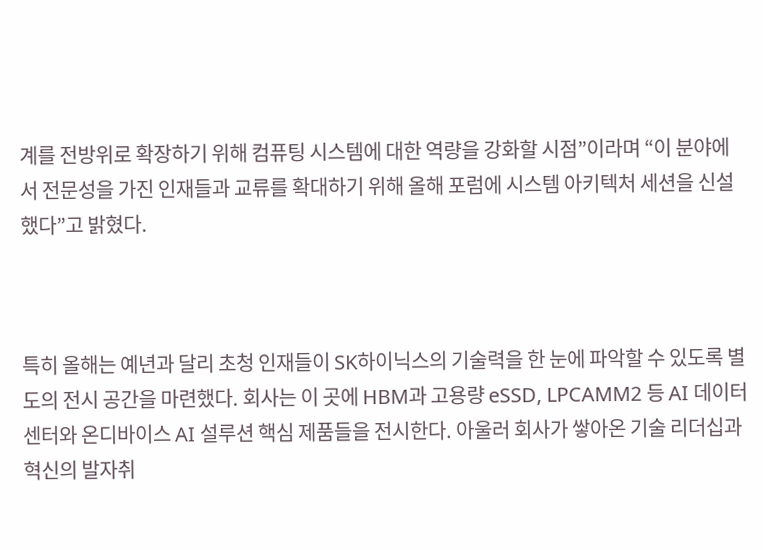계를 전방위로 확장하기 위해 컴퓨팅 시스템에 대한 역량을 강화할 시점”이라며 “이 분야에서 전문성을 가진 인재들과 교류를 확대하기 위해 올해 포럼에 시스템 아키텍처 세션을 신설했다”고 밝혔다.



특히 올해는 예년과 달리 초청 인재들이 SK하이닉스의 기술력을 한 눈에 파악할 수 있도록 별도의 전시 공간을 마련했다. 회사는 이 곳에 HBM과 고용량 eSSD, LPCAMM2 등 AI 데이터센터와 온디바이스 AI 설루션 핵심 제품들을 전시한다. 아울러 회사가 쌓아온 기술 리더십과 혁신의 발자취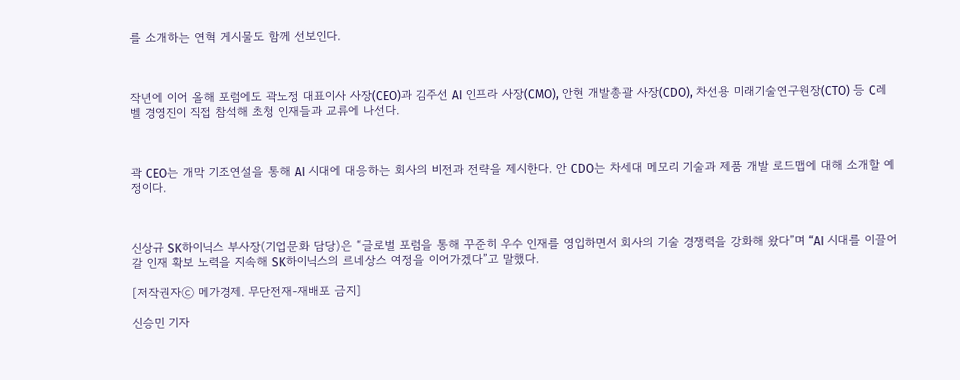를 소개하는 연혁 게시물도 함께 선보인다.



작년에 이어 올해 포럼에도 곽노정 대표이사 사장(CEO)과 김주선 AI 인프라 사장(CMO), 안현 개발총괄 사장(CDO), 차선용 미래기술연구원장(CTO) 등 C레벨 경영진이 직접 참석해 초청 인재들과 교류에 나선다.



곽 CEO는 개막 기조연설을 통해 AI 시대에 대응하는 회사의 비전과 전략을 제시한다. 안 CDO는 차세대 메모리 기술과 제품 개발 로드맵에 대해 소개할 예정이다.



신상규 SK하이닉스 부사장(기업문화 담당)은 “글로벌 포럼을 통해 꾸준히 우수 인재를 영입하면서 회사의 기술 경쟁력을 강화해 왔다”며 “AI 시대를 이끌어갈 인재 확보 노력을 지속해 SK하이닉스의 르네상스 여정을 이어가겠다”고 말했다.

[저작권자ⓒ 메가경제. 무단전재-재배포 금지]

신승민 기자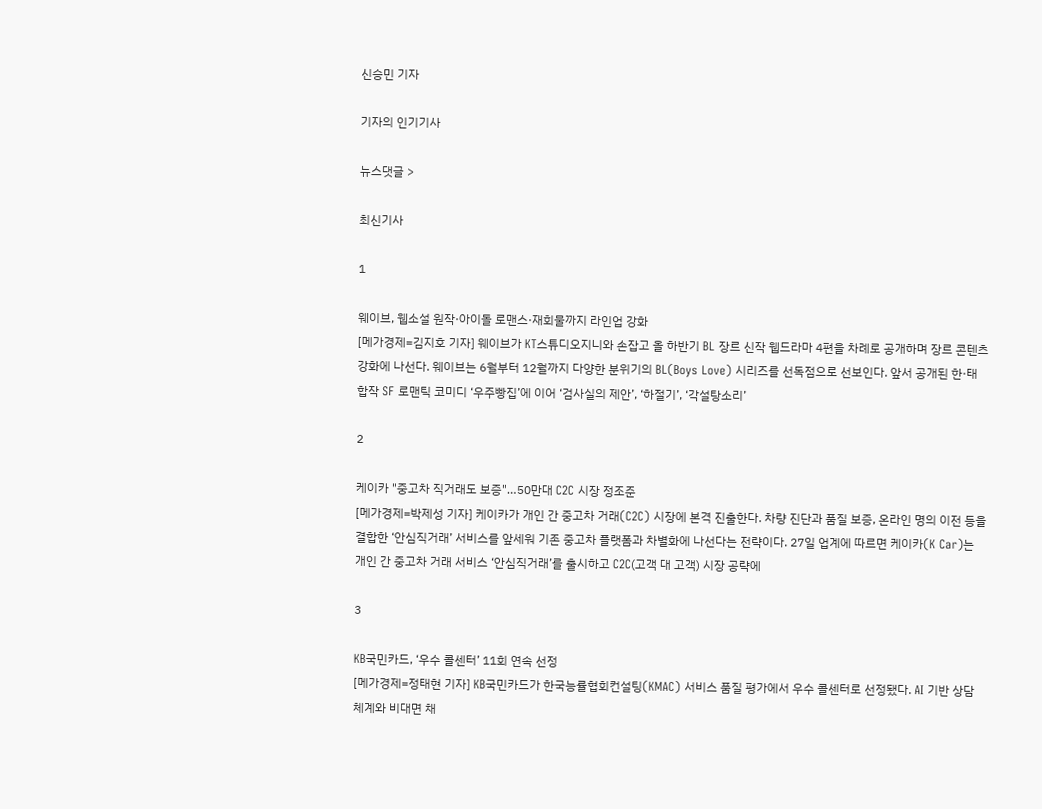신승민 기자

기자의 인기기사

뉴스댓글 >

최신기사

1

웨이브, 웹소설 원작·아이돌 로맨스·재회물까지 라인업 강화
[메가경제=김지호 기자] 웨이브가 KT스튜디오지니와 손잡고 올 하반기 BL 장르 신작 웹드라마 4편을 차례로 공개하며 장르 콘텐츠 강화에 나선다. 웨이브는 6월부터 12월까지 다양한 분위기의 BL(Boys Love) 시리즈를 선독점으로 선보인다. 앞서 공개된 한·태 합작 SF 로맨틱 코미디 ‘우주빵집’에 이어 ‘검사실의 제안’, ‘하절기’, ‘각설탕소리’

2

케이카 "중고차 직거래도 보증"…50만대 C2C 시장 정조준
[메가경제=박제성 기자] 케이카가 개인 간 중고차 거래(C2C) 시장에 본격 진출한다. 차량 진단과 품질 보증, 온라인 명의 이전 등을 결합한 ‘안심직거래’ 서비스를 앞세워 기존 중고차 플랫폼과 차별화에 나선다는 전략이다. 27일 업계에 따르면 케이카(K Car)는 개인 간 중고차 거래 서비스 ‘안심직거래’를 출시하고 C2C(고객 대 고객) 시장 공략에

3

KB국민카드, ‘우수 콜센터’ 11회 연속 선정
[메가경제=정태현 기자] KB국민카드가 한국능률협회컨설팅(KMAC) 서비스 품질 평가에서 우수 콜센터로 선정됐다. AI 기반 상담 체계와 비대면 채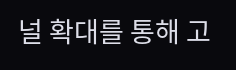널 확대를 통해 고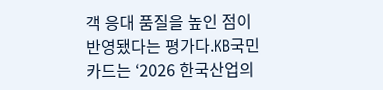객 응대 품질을 높인 점이 반영됐다는 평가다.KB국민카드는 ‘2026 한국산업의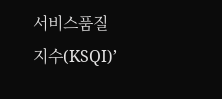서비스품질지수(KSQI)’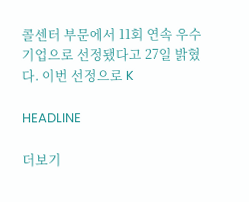콜센터 부문에서 11회 연속 우수기업으로 선정됐다고 27일 밝혔다. 이번 선정으로 K

HEADLINE

더보기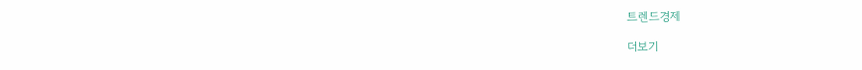트렌드경제

더보기